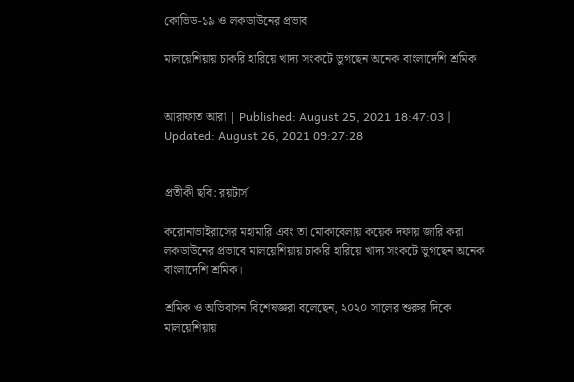কোভিড-১৯ ও লকডাউনের প্রভাব

মালয়েশিয়ায় চাকরি হারিয়ে খাদ্য সংকটে ভুগছেন অনেক বাংলাদেশি শ্রমিক


আরাফাত আরা | Published: August 25, 2021 18:47:03 | Updated: August 26, 2021 09:27:28


প্রতীকী ছবি: রয়টার্স

করোনাভাইরাসের মহামারি এবং তা মোকাবেলায় কয়েক দফায় জারি করা লকডাউনের প্রভাবে মালয়েশিয়ায় চাকরি হারিয়ে খাদ্য সংকটে ভুগছেন অনেক বাংলাদেশি শ্রমিক।

শ্রমিক ও অভিবাসন বিশেষজ্ঞরা বলেছেন, ২০২০ সালের শুরুর দিকে মালয়েশিয়ায়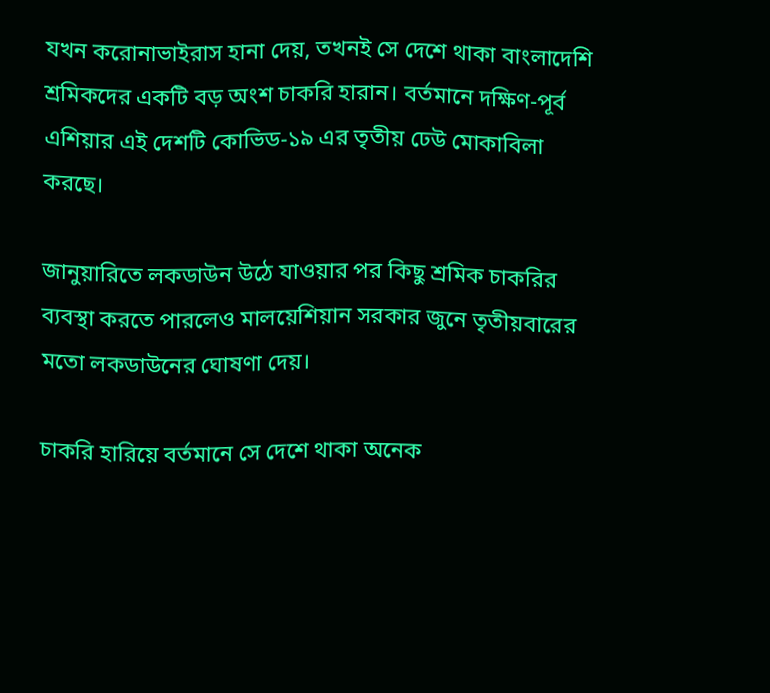যখন করোনাভাইরাস হানা দেয়, তখনই সে দেশে থাকা বাংলাদেশি শ্রমিকদের একটি বড় অংশ চাকরি হারান। বর্তমানে দক্ষিণ-পূর্ব এশিয়ার এই দেশটি কোভিড-১৯ এর তৃতীয় ঢেউ মোকাবিলা করছে।

জানুয়ারিতে লকডাউন উঠে যাওয়ার পর কিছু শ্রমিক চাকরির ব্যবস্থা করতে পারলেও মালয়েশিয়ান সরকার জুনে তৃতীয়বারের মতো লকডাউনের ঘোষণা দেয়।

চাকরি হারিয়ে বর্তমানে সে দেশে থাকা অনেক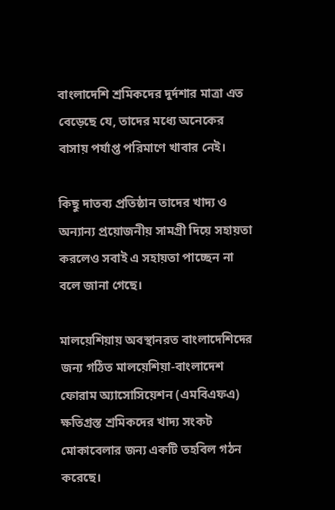বাংলাদেশি শ্রমিকদের দুর্দশার মাত্রা এত বেড়েছে যে, তাদের মধ্যে অনেকের বাসায় পর্যাপ্ত পরিমাণে খাবার নেই।

কিছু দাতব্য প্রতিষ্ঠান তাদের খাদ্য ও অন্যান্য প্রয়োজনীয় সামগ্রী দিয়ে সহায়তা করলেও সবাই এ সহায়তা পাচ্ছেন না বলে জানা গেছে।

মালয়েশিয়ায় অবস্থানরত বাংলাদেশিদের জন্য গঠিত মালয়েশিয়া-বাংলাদেশ ফোরাম অ্যাসোসিয়েশন (এমবিএফএ) ক্ষতিগ্রস্ত শ্রমিকদের খাদ্য সংকট মোকাবেলার জন্য একটি তহবিল গঠন করেছে।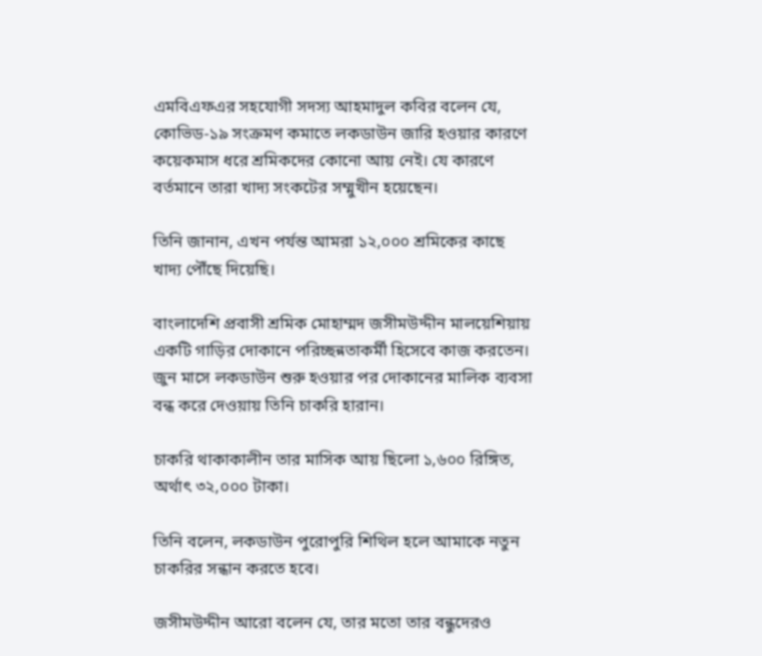এমবিএফএর সহযোগী সদস্য আহমাদুল কবির বলেন যে, কোভিড-১৯ সংক্রমণ কমাতে লকডাউন জারি হওয়ার কারণে কয়েকমাস ধরে শ্রমিকদের কোনো আয় নেই। যে কারণে বর্তমানে তারা খাদ্য সংকটের সম্মুখীন হয়েছেন।

তিনি জানান, এখন পর্যন্ত আমরা ১২,০০০ শ্রমিকের কাছে খাদ্য পৌঁছে দিয়েছি।

বাংলাদেশি প্রবাসী শ্রমিক মোহাম্মদ জসীমউদ্দীন মালয়েশিয়ায় একটি গাড়ির দোকানে পরিচ্ছন্নতাকর্মী হিসেবে কাজ করতেন। জুন মাসে লকডাউন শুরু হওয়ার পর দোকানের মালিক ব্যবসা বন্ধ করে দেওয়ায় তিনি চাকরি হারান।

চাকরি থাকাকালীন তার মাসিক আয় ছিলো ১,৬০০ রিঙ্গিত, অর্থাৎ ৩২,০০০ টাকা।

তিনি বলেন, লকডাউন পুরোপুরি শিথিল হলে আমাকে নতুন চাকরির সন্ধান করতে হবে।

জসীমউদ্দীন আরো বলেন যে, তার মতো তার বন্ধুদেরও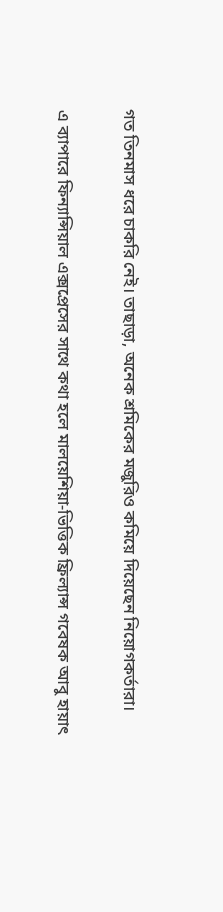গত তিনমাস ধরে চাকরি নেই। তাছাড়া, অনেক শ্রমিকের মজুরিও কমিয়ে দিয়েছেন নিয়োগকর্তারা।

এ ব্যাপারে ফিন্যান্সিয়াল এক্সপ্রেসের সাথে কথা হলে মালয়েশিয়া-ভিত্তিক ফ্রিল্যান্স গবেষক আবু হায়াৎ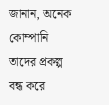জানান, অনেক কোম্পানি তাদের প্রকল্প বন্ধ করে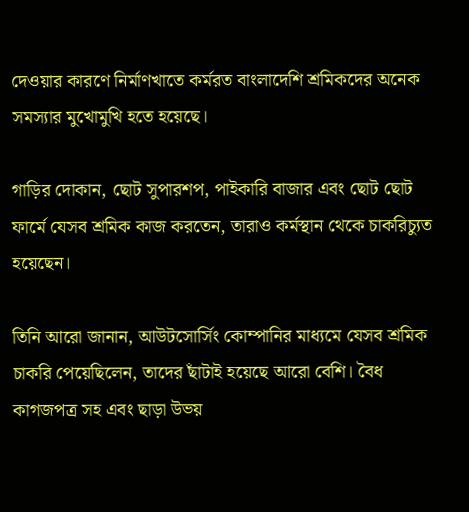দেওয়ার কারণে নির্মাণখাতে কর্মরত বাংলাদেশি শ্রমিকদের অনেক সমস্যার মুখোমুখি হতে হয়েছে।

গাড়ির দোকান, ছোট সুপারশপ, পাইকারি বাজার এবং ছোট ছোট ফার্মে যেসব শ্রমিক কাজ করতেন, তারাও কর্মস্থান থেকে চাকরিচ্যুত হয়েছেন।

তিনি আরো জানান, আউটসোর্সিং কোম্পানির মাধ্যমে যেসব শ্রমিক চাকরি পেয়েছিলেন, তাদের ছাঁটাই হয়েছে আরো বেশি। বৈধ কাগজপত্র সহ এবং ছাড়া উভয়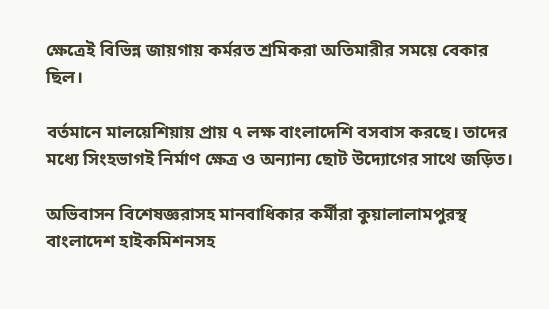ক্ষেত্রেই বিভিন্ন জায়গায় কর্মরত শ্রমিকরা অতিমারীর সময়ে বেকার ছিল।

বর্তমানে মালয়েশিয়ায় প্রায় ৭ লক্ষ বাংলাদেশি বসবাস করছে। তাদের মধ্যে সিংহভাগই নির্মাণ ক্ষেত্র ও অন্যান্য ছোট উদ্যোগের সাথে জড়িত।

অভিবাসন বিশেষজ্ঞরাসহ মানবাধিকার কর্মীরা কুয়ালালামপুরস্থ বাংলাদেশ হাইকমিশনসহ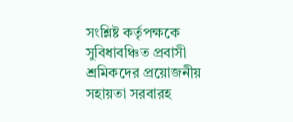সংশ্লিষ্ট কর্তৃপক্ষকে সুবিধাবঞ্চিত প্রবাসী শ্রমিকদের প্রয়োজনীয় সহায়তা সরবারহ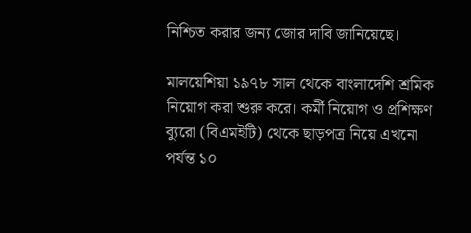নিশ্চিত করার জন্য জোর দাবি জানিয়েছে।

মালয়েশিয়া ১৯৭৮ সাল থেকে বাংলাদেশি শ্রমিক নিয়োগ করা শুরু করে। কর্মী নিয়োগ ও প্রশিক্ষণ ব্যুরো (বিএমইটি) থেকে ছাড়পত্র নিয়ে এখনো পর্যন্ত ১০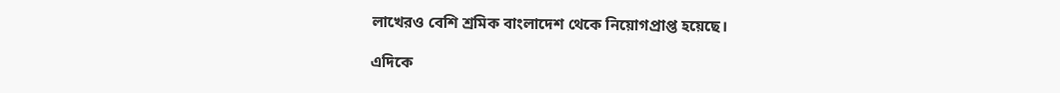লাখেরও বেশি শ্রমিক বাংলাদেশ থেকে নিয়োগপ্রাপ্ত হয়েছে।

এদিকে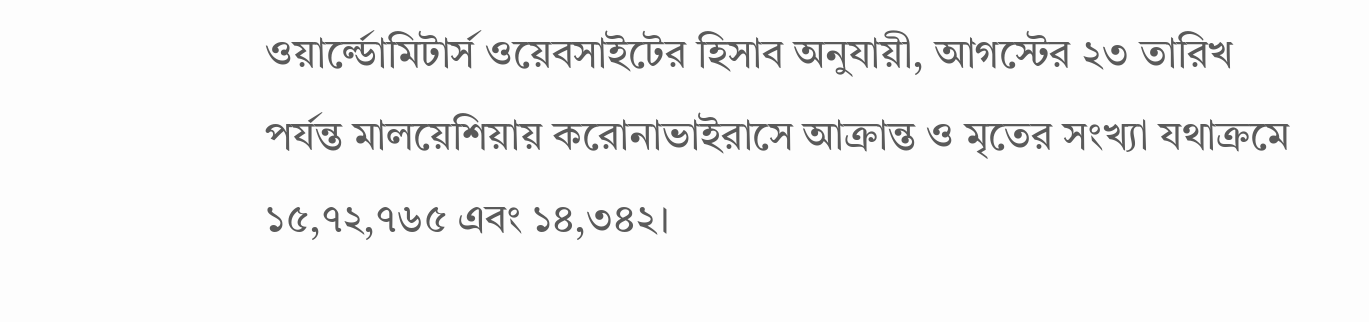ওয়ার্ল্ডোমিটার্স ওয়েবসাইটের হিসাব অনুযায়ী, আগস্টের ২৩ তারিখ পর্যন্ত মালয়েশিয়ায় করোনাভাইরাসে আক্রান্ত ও মৃতের সংখ্যা যথাক্রমে ১৫,৭২,৭৬৫ এবং ১৪,৩৪২।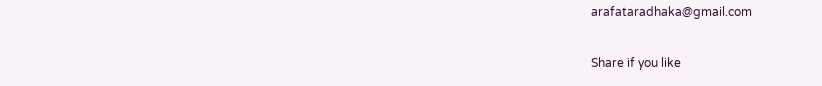arafataradhaka@gmail.com

Share if you like